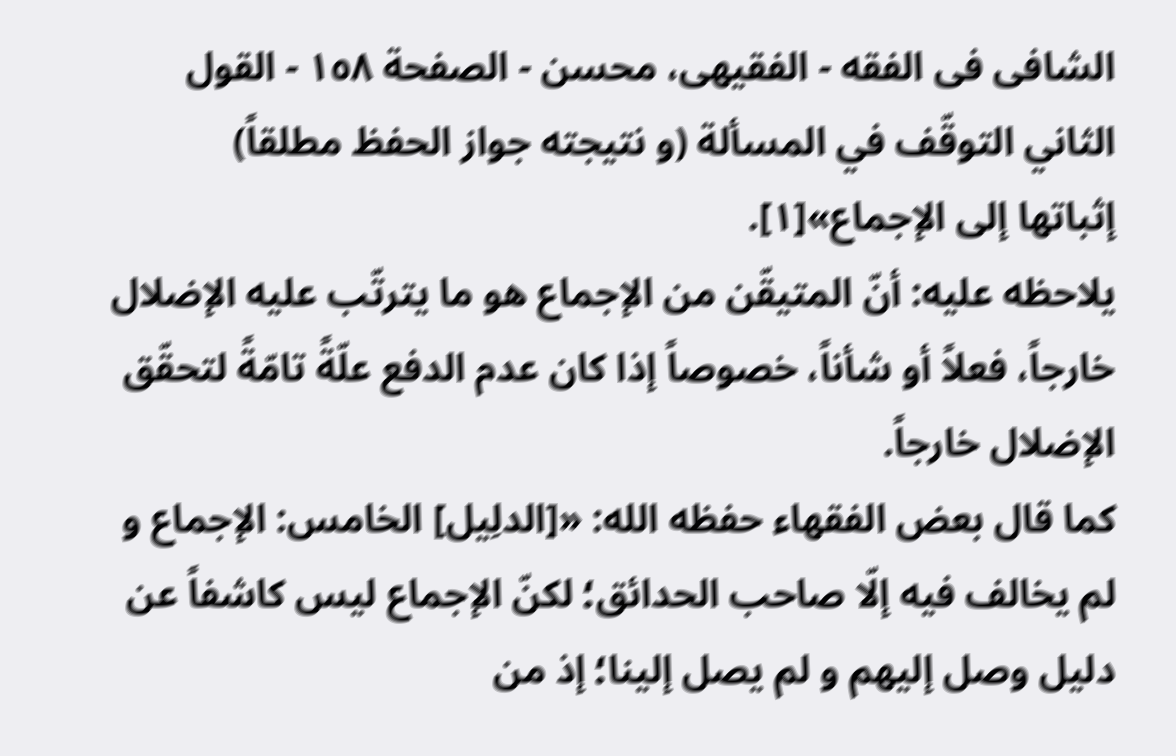الشافی فی الفقه - الفقیهی، محسن - الصفحة ١٥٨ - القول الثاني التوقّف في المسألة (و نتیجته جواز الحفظ مطلقاً)
إثباتها إلى الإجماع»[١].
يلاحظه عليه: أنّ المتيقّن من الإجماع هو ما يترتّب عليه الإضلال خارجاً، فعلاً أو شأناً، خصوصاً إذا كان عدم الدفع علّةً تامّةً لتحقّق الإضلال خارجاً.
کما قال بعض الفقهاء حفظه الله: «[الدلِیل] الخامس: الإجماع و لم يخالف فيه إلّا صاحب الحدائق؛ لكنّ الإجماع ليس كاشفاً عن دليل وصل إليهم و لم يصل إلينا؛ إذ من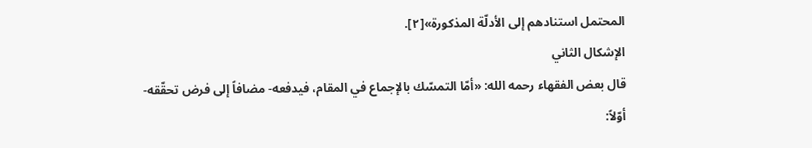المحتمل استنادهم إلى الأدلّة المذكورة»[٢].
الإشکال الثاني
قال بعض الفقهاء رحمه الله: «أمّا التمسّك بالإجماع في المقام، فيدفعه- مضافاً إلى فرض تحقّقه- أوّلاً: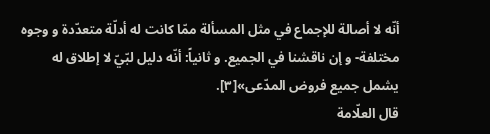أنّه لا أصالة للإجماع في مثل المسألة ممّا كانت له أدلّة متعدّدة و وجوه مختلفة- و إن ناقشنا في الجميع. و ثانياً: أنّه دليل لبّيّ لا إطلاق له يشمل جميع فروض المدّعى»[٣].
قال العلّامة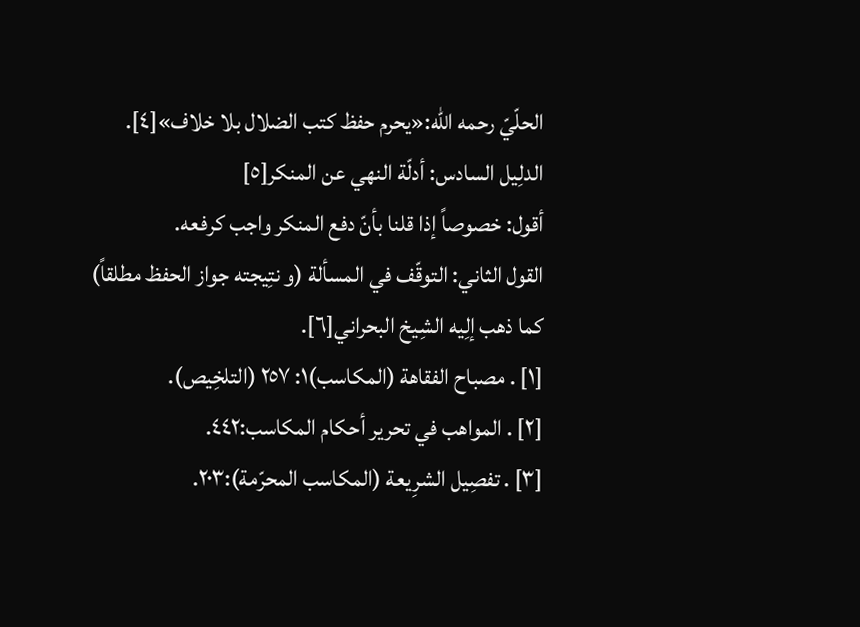الحلّيّ رحمه الله:«يحرم حفظ كتب الضلال بلا خلاف»[٤].
الدلِیل السادس: أدلّة النهي عن المنكر[٥]
أقول: خصوصاً إذا قلنا بأنّ دفع المنكر واجب كرفعه.
القول الثاني: التوقّف في المسألة (و نتِیجته جواز الحفظ مطلقاً)
کما ذهب إلِیه الشِیخ البحراني[٦].
[١] . مصباح الفقاهة (المكاسب)١: ٢٥٧ (التلخِیص).
[٢] . المواهب في تحرير أحكام المكاسب:٤٤٢.
[٣] . تفصِیل الشرِیعة (المکاسب المحرّمة):٢٠٣.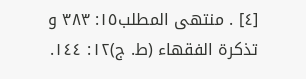[٤] . منتهى المطلب١٥: ٣٨٣ و تذكرة الفقهاء (ط. ج)١٢: ١٤٤.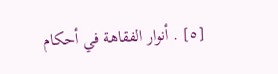[٥] . أنوار الفقاهة في أحكام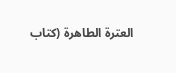العترة الطاهرة (كتاب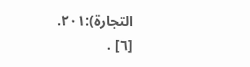التجارة):٢٠١.
[٦] .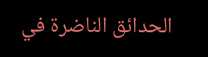الحدائق الناضرة في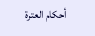أحكام العترة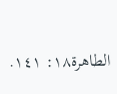الطاهرة١٨: ١٤١.